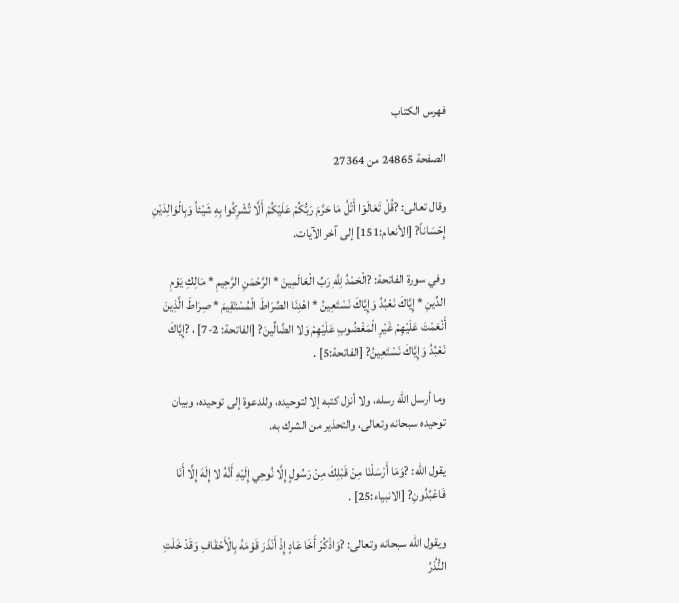فهرس الكتاب

الصفحة 24865 من 27364

وقال تعالى: ?قُلْ تَعَالَوْا أَتْلُ مَا حَرَّمَ رَبُّكُمْ عَلَيْكُمْ أَلَّا تُشْرِكُوا بِهِ شَيْئاً وَبِالْوَالِدَيْنِ إِحْسَاناً? [الأنعام:151] إلى آخر الآيات.

وفي سورة الفاتحة: ?الْحَمْدُ لِلَّهِ رَبِّ الْعَالَمِينَ * الرَّحْمَنِ الرَّحِيمِ * مَالِكِ يَوْمِ الدِّينِ * إِيَّاكَ نَعْبُدُ وَإِيَّاكَ نَسْتَعِينُ * اهْدِنَا الصِّرَاطَ الْمُسْتَقِيمَ * صِرَاطَ الَّذِينَ أَنْعَمْتَ عَلَيْهِمْ غَيْرِ الْمَغْضُوبِ عَلَيْهِمْ وَلا الضَّالِّينَ? [الفاتحة: 2-7] ، ?إِيَّاكَ نَعْبُدُ وَإِيَّاكَ نَسْتَعِينُ? [الفاتحة:5] .

وما أرسل الله رسله، ولا أنزل كتبه إلا لتوحيده، وللدعوة إلى توحيده، وبيان توحيده سبحانه وتعالى، والتحذير من الشرك به.

يقول الله: ?وَمَا أَرْسَلْنَا مِنْ قَبْلِكَ مِنْ رَسُولٍ إِلَّا نُوحِي إِلَيْهِ أَنَّهُ لا إِلَهَ إِلَّا أَنَا فَاعْبُدُونِ? [الانبياء:25] .

ويقول الله سبحانه وتعالى: ?وَاذْكُرْ أَخَا عَادٍ إِذْ أَنْذَرَ قَوْمَهُ بِالْأَحْقَافِ وَقَدْ خَلَتِ النُّذُرُ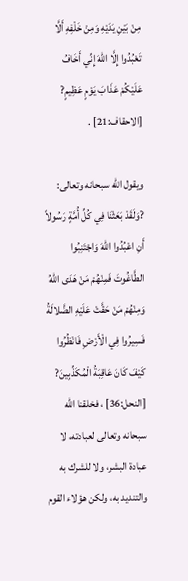مِنْ بَيْنِ يَدَيْهِ وَمِنْ خَلْفِهِ أَلَّا تَعْبُدُوا إِلَّا اللهَ إِنِّي أَخَافُ عَلَيْكُمْ عَذَابَ يَوْمٍ عَظِيمٍ? [الاحقاف:21] .

ويقول الله سبحانه وتعالى: ?وَلَقَدْ بَعَثْنَا فِي كُلِّ أُمَّةٍ رَسُولاً أَنِ اعْبُدُوا اللهَ وَاجْتَنِبُوا الطَّاغُوتَ فَمِنْهُمْ مَنْ هَدَى اللهُ وَمِنْهُمْ مَنْ حَقَّتْ عَلَيْهِ الضَّلالَةُ فَسِيرُوا فِي الْأَرْضِ فَانْظُرُوا كَيْفَ كَانَ عَاقِبَةُ الْمُكَذِّبِينَ? [النحل:36] ، فخلقنا الله سبحانه وتعالى لعبادته، لا عبادة البشر، ولا للشرك به والتنديد به، ولكن هؤلاء القوم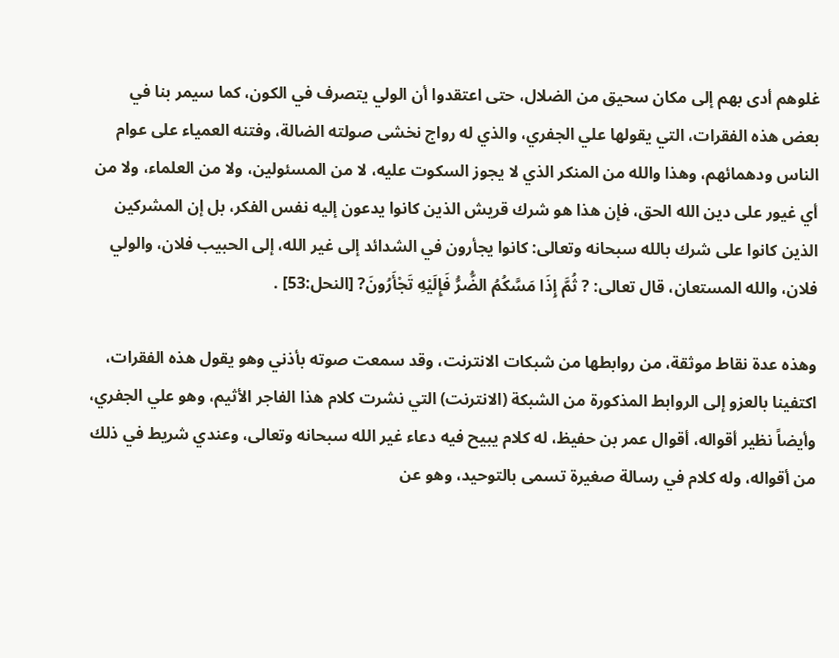غلوهم أدى بهم إلى مكان سحيق من الضلال، حتى اعتقدوا أن الولي يتصرف في الكون، كما سيمر بنا في بعض هذه الفقرات، التي يقولها علي الجفري، والذي له رواج نخشى صولته الضالة، وفتنه العمياء على عوام الناس ودهمائهم، وهذا والله من المنكر الذي لا يجوز السكوت عليه، لا من المسئولين، ولا من العلماء، ولا من أي غيور على دين الله الحق، فإن هذا هو شرك قريش الذين كانوا يدعون إليه نفس الفكر، بل إن المشركين الذين كانوا على شرك بالله سبحانه وتعالى: كانوا يجأرون في الشدائد إلى غير الله، إلى الحبيب فلان، والولي فلان، والله المستعان، قال تعالى: ? ثُمَّ إِذَا مَسَّكُمُ الضُّرُّ فَإِلَيْهِ تَجْأَرُونَ? [النحل:53] .

وهذه عدة نقاط موثقة، من روابطها من شبكات الانترنت، وقد سمعت صوته بأذني وهو يقول هذه الفقرات، اكتفينا بالعزو إلى الروابط المذكورة من الشبكة (الانترنت) التي نشرت كلام هذا الفاجر الأثيم، وهو علي الجفري، وأيضاً نظير أقواله، أقوال عمر بن حفيظ، له كلام يبيح فيه دعاء غير الله سبحانه وتعالى، وعندي شريط في ذلك من أقواله، وله كلام في رسالة صغيرة تسمى بالتوحيد، وهو عن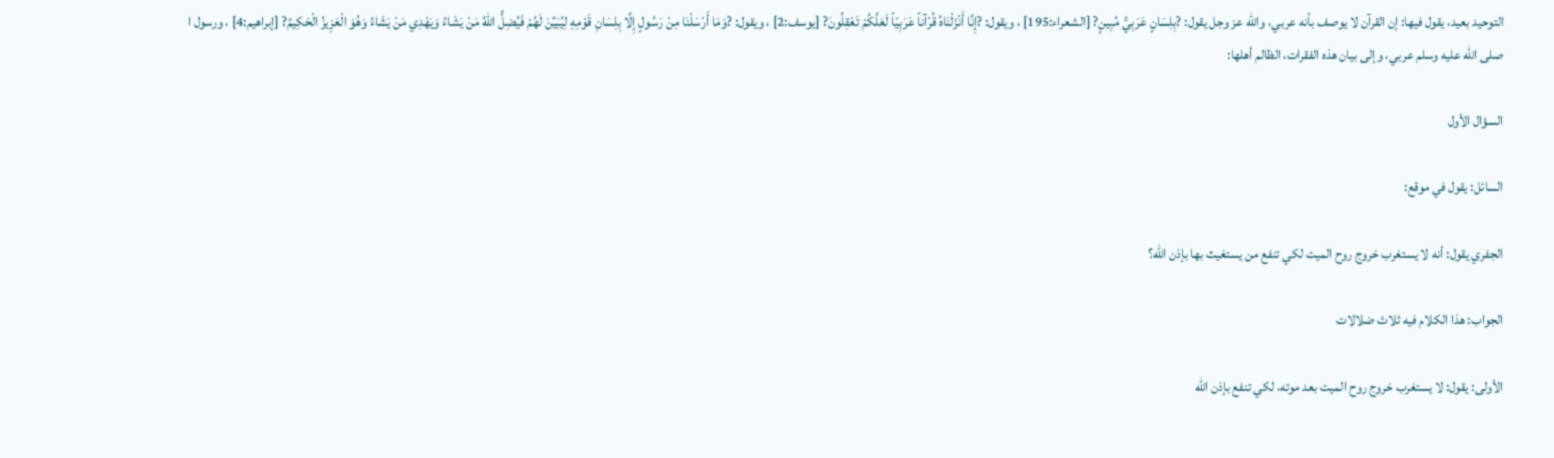التوحيد بعيد، يقول فيها: إن القرآن لا يوصف بأنه عربي، والله عز وجل يقول: ?بِلِسَانٍ عَرَبِيٍّ مُبِينٍ? [الشعراء:195] ، ويقول: ?إِنَّا أَنْزَلْنَاهُ قُرْآناً عَرَبِيّاً لَعَلَّكُمْ تَعْقِلُونَ? [يوسف:2] ، ويقول: ?وَمَا أَرْسَلْنَا مِنْ رَسُولٍ إِلَّا بِلِسَانِ قَوْمِهِ لِيُبَيِّنَ لَهُمْ فَيُضِلُّ اللهُ مَنْ يَشَاءُ وَيَهْدِي مَنْ يَشَاءُ وَهُوَ الْعَزِيزُ الْحَكِيمُ? [إبراهيم:4] ، ورسول ا صلى الله عليه وسلم عربي، وإلى بيان هذه الفقرات، الظالم أهلها:

السؤال الأول

السائل: يقول في موقع:

الجفري يقول: أنه لا يستغرب خروج روح الميت لكي تنفع من يستغيث بها بإذن الله؟

الجواب: هذا الكلام فيه ثلاث ضلالات

الأولى: يقول: لا يستغرب خروج روح الميت بعد موته، لكي تنفع بإذن الله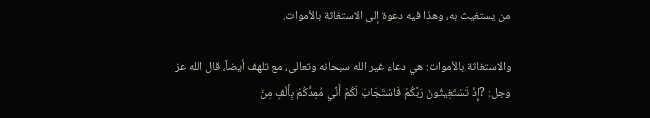من يستغيث به، وهذا فيه دعوة إلى الاستغاثة بالأموات.

والاستغاثة بالأموات: هي دعاء غير الله سبحانه وتعالى، مع تلهف أيضاً، قال الله عز وجل: ?إِذْ تَسْتَغِيثُونَ رَبَّكُمْ فَاسْتَجَابَ لَكُمْ أَنِّي مُمِدُّكُمْ بِأَلْفٍ مِنَ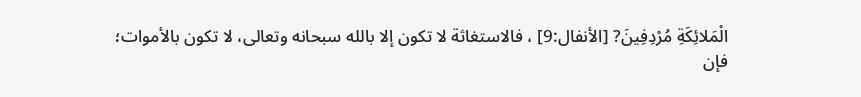الْمَلائِكَةِ مُرْدِفِينَ? [الأنفال:9] ، فالاستغاثة لا تكون إلا بالله سبحانه وتعالى، لا تكون بالأموات؛ فإن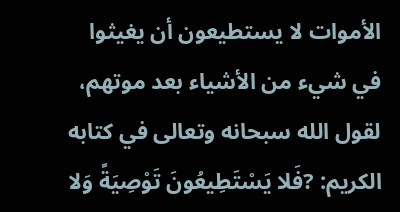الأموات لا يستطيعون أن يغيثوا في شيء من الأشياء بعد موتهم، لقول الله سبحانه وتعالى في كتابه الكريم: ?فَلا يَسْتَطِيعُونَ تَوْصِيَةً وَلا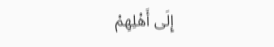إِلَى أَهْلِهِمْ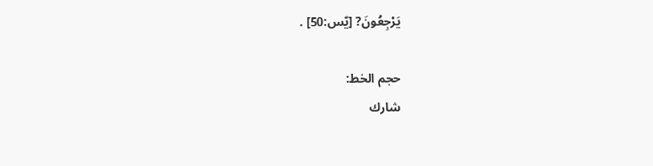يَرْجِعُونَ? [يّس:50] .

حجم الخط:
شارك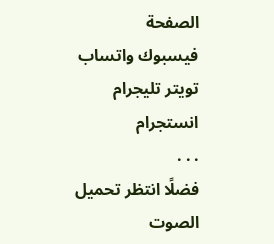الصفحة
فيسبوك واتساب تويتر تليجرام انستجرام
. . .
فضلًا انتظر تحميل الصوت